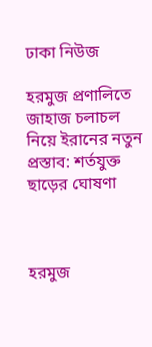ঢাকা নিউজ

হরমুজ প্রণালিতে জাহাজ চলাচল নিয়ে ইরানের নতুন প্রস্তাব: শর্তযুক্ত ছাড়ের ঘোষণা



হরমুজ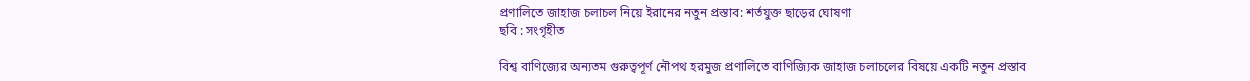প্রণালিতে জাহাজ চলাচল নিয়ে ইরানের নতুন প্রস্তাব: শর্তযুক্ত ছাড়ের ঘোষণা
ছবি : সংগৃহীত

বিশ্ব বাণিজ্যের অন্যতম গুরুত্বপূর্ণ নৌপথ হরমুজ প্রণালিতে বাণিজ্যিক জাহাজ চলাচলের বিষয়ে একটি নতুন প্রস্তাব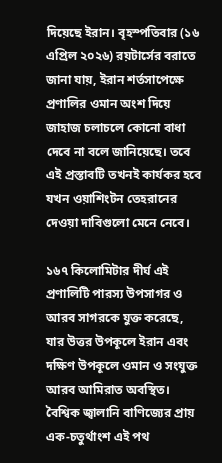দিয়েছে ইরান। বৃহস্পতিবার (১৬ এপ্রিল ২০২৬) রয়টার্সের বরাতে জানা যায়, ইরান শর্তসাপেক্ষে প্রণালির ওমান অংশ দিয়ে জাহাজ চলাচলে কোনো বাধা দেবে না বলে জানিয়েছে। তবে এই প্রস্তাবটি তখনই কার্যকর হবে যখন ওয়াশিংটন তেহরানের দেওয়া দাবিগুলো মেনে নেবে।

১৬৭ কিলোমিটার দীর্ঘ এই প্রণালিটি পারস্য উপসাগর ও আরব সাগরকে যুক্ত করেছে, যার উত্তর উপকূলে ইরান এবং দক্ষিণ উপকূলে ওমান ও সংযুক্ত আরব আমিরাত অবস্থিত। বৈশ্বিক জ্বালানি বাণিজ্যের প্রায় এক-চতুর্থাংশ এই পথ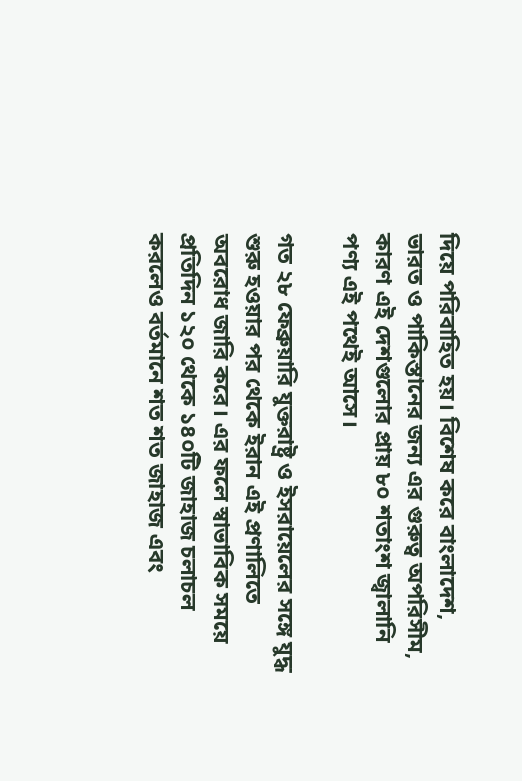দিয়ে পরিবাহিত হয়। বিশেষ করে বাংলাদেশ, ভারত ও পাকিস্তানের জন্য এর গুরুত্ব অপরিসীম, কারণ এই দেশগুলোর প্রায় ৮০ শতাংশ জ্বালানি পণ্য এই পথেই আসে।

গত ২৮ ফেব্রুয়ারি যুক্তরাষ্ট্র ও ইসরায়েলের সঙ্গে যুদ্ধ শুরু হওয়ার পর থেকে ইরান এই প্রণালিতে অবরোধ জারি করে। এর ফলে স্বাভাবিক সময়ে প্রতিদিন ১২০ থেকে ১৪০টি জাহাজ চলাচল করলেও বর্তমানে শত শত জাহাজ এবং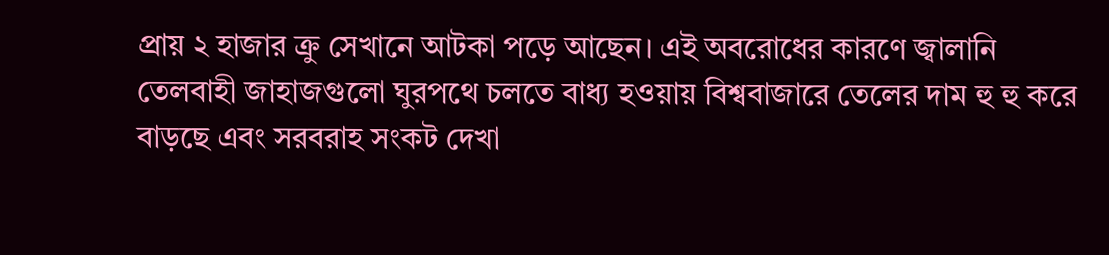প্রায় ২ হাজার ক্রু সেখানে আটকা পড়ে আছেন। এই অবরোধের কারণে জ্বালানি তেলবাহী জাহাজগুলো ঘুরপথে চলতে বাধ্য হওয়ায় বিশ্ববাজারে তেলের দাম হু হু করে বাড়ছে এবং সরবরাহ সংকট দেখা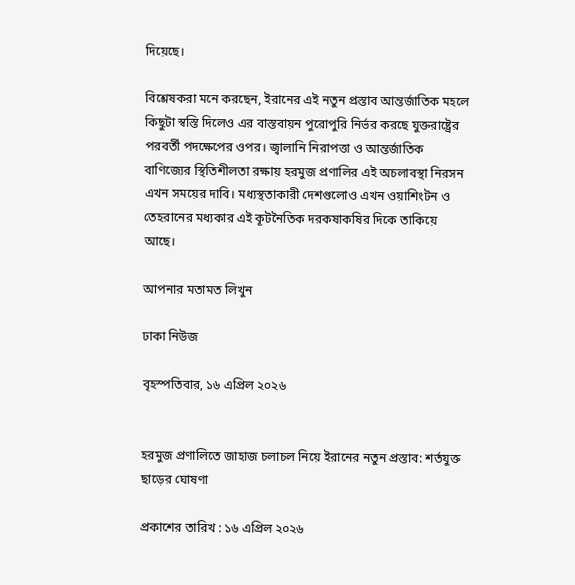দিয়েছে।

বিশ্লেষকরা মনে করছেন, ইরানের এই নতুন প্রস্তাব আন্তর্জাতিক মহলে কিছুটা স্বস্তি দিলেও এর বাস্তবায়ন পুরোপুরি নির্ভর করছে যুক্তরাষ্ট্রের পরবর্তী পদক্ষেপের ওপর। জ্বালানি নিরাপত্তা ও আন্তর্জাতিক বাণিজ্যের স্থিতিশীলতা রক্ষায় হরমুজ প্রণালির এই অচলাবস্থা নিরসন এখন সময়ের দাবি। মধ্যস্থতাকারী দেশগুলোও এখন ওয়াশিংটন ও তেহরানের মধ্যকার এই কূটনৈতিক দরকষাকষির দিকে তাকিয়ে আছে।

আপনার মতামত লিখুন

ঢাকা নিউজ

বৃহস্পতিবার, ১৬ এপ্রিল ২০২৬


হরমুজ প্রণালিতে জাহাজ চলাচল নিয়ে ইরানের নতুন প্রস্তাব: শর্তযুক্ত ছাড়ের ঘোষণা

প্রকাশের তারিখ : ১৬ এপ্রিল ২০২৬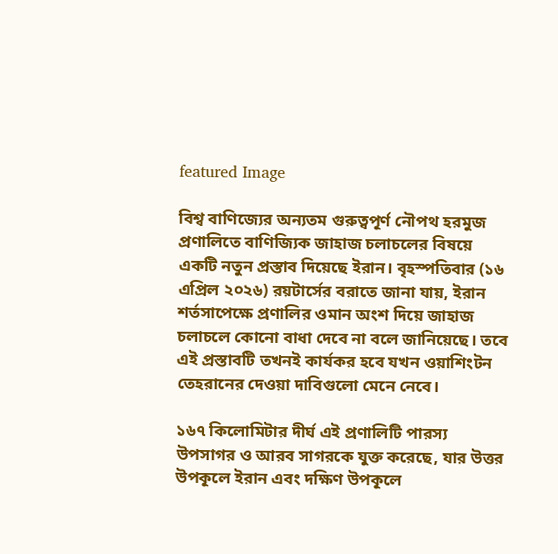featured Image

বিশ্ব বাণিজ্যের অন্যতম গুরুত্বপূর্ণ নৌপথ হরমুজ প্রণালিতে বাণিজ্যিক জাহাজ চলাচলের বিষয়ে একটি নতুন প্রস্তাব দিয়েছে ইরান। বৃহস্পতিবার (১৬ এপ্রিল ২০২৬) রয়টার্সের বরাতে জানা যায়, ইরান শর্তসাপেক্ষে প্রণালির ওমান অংশ দিয়ে জাহাজ চলাচলে কোনো বাধা দেবে না বলে জানিয়েছে। তবে এই প্রস্তাবটি তখনই কার্যকর হবে যখন ওয়াশিংটন তেহরানের দেওয়া দাবিগুলো মেনে নেবে।

১৬৭ কিলোমিটার দীর্ঘ এই প্রণালিটি পারস্য উপসাগর ও আরব সাগরকে যুক্ত করেছে, যার উত্তর উপকূলে ইরান এবং দক্ষিণ উপকূলে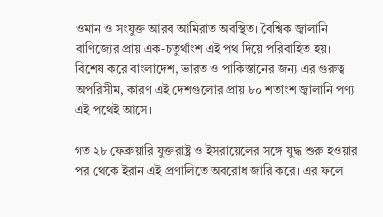ওমান ও সংযুক্ত আরব আমিরাত অবস্থিত। বৈশ্বিক জ্বালানি বাণিজ্যের প্রায় এক-চতুর্থাংশ এই পথ দিয়ে পরিবাহিত হয়। বিশেষ করে বাংলাদেশ, ভারত ও পাকিস্তানের জন্য এর গুরুত্ব অপরিসীম, কারণ এই দেশগুলোর প্রায় ৮০ শতাংশ জ্বালানি পণ্য এই পথেই আসে।

গত ২৮ ফেব্রুয়ারি যুক্তরাষ্ট্র ও ইসরায়েলের সঙ্গে যুদ্ধ শুরু হওয়ার পর থেকে ইরান এই প্রণালিতে অবরোধ জারি করে। এর ফলে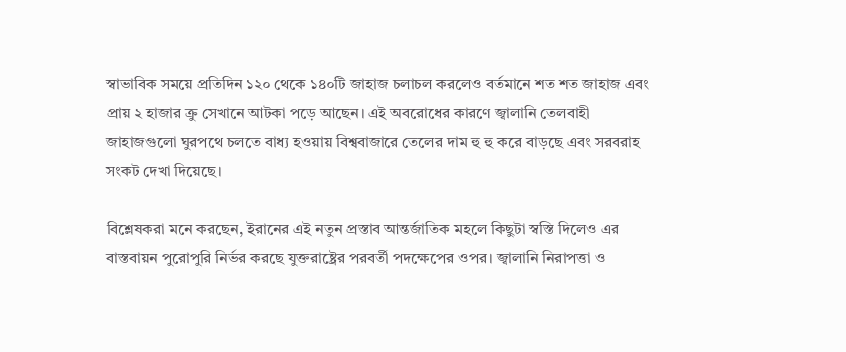স্বাভাবিক সময়ে প্রতিদিন ১২০ থেকে ১৪০টি জাহাজ চলাচল করলেও বর্তমানে শত শত জাহাজ এবং প্রায় ২ হাজার ক্রু সেখানে আটকা পড়ে আছেন। এই অবরোধের কারণে জ্বালানি তেলবাহী জাহাজগুলো ঘুরপথে চলতে বাধ্য হওয়ায় বিশ্ববাজারে তেলের দাম হু হু করে বাড়ছে এবং সরবরাহ সংকট দেখা দিয়েছে।

বিশ্লেষকরা মনে করছেন, ইরানের এই নতুন প্রস্তাব আন্তর্জাতিক মহলে কিছুটা স্বস্তি দিলেও এর বাস্তবায়ন পুরোপুরি নির্ভর করছে যুক্তরাষ্ট্রের পরবর্তী পদক্ষেপের ওপর। জ্বালানি নিরাপত্তা ও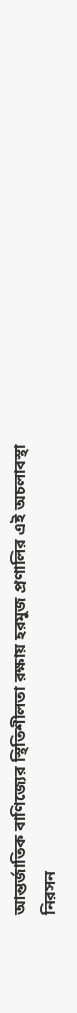আন্তর্জাতিক বাণিজ্যের স্থিতিশীলতা রক্ষায় হরমুজ প্রণালির এই অচলাবস্থা নিরসন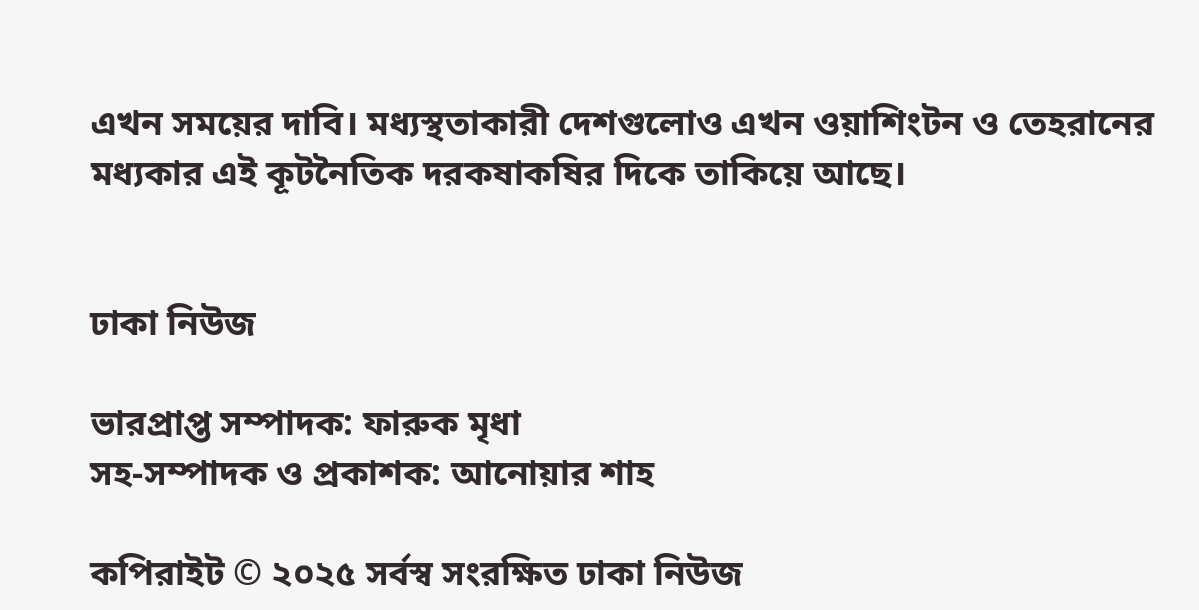এখন সময়ের দাবি। মধ্যস্থতাকারী দেশগুলোও এখন ওয়াশিংটন ও তেহরানের মধ্যকার এই কূটনৈতিক দরকষাকষির দিকে তাকিয়ে আছে।


ঢাকা নিউজ

ভারপ্রাপ্ত সম্পাদক: ফারুক মৃধা
সহ-সম্পাদক ও প্রকাশক: আনোয়ার শাহ

কপিরাইট © ২০২৫ সর্বস্ব সংরক্ষিত ঢাকা নিউজ